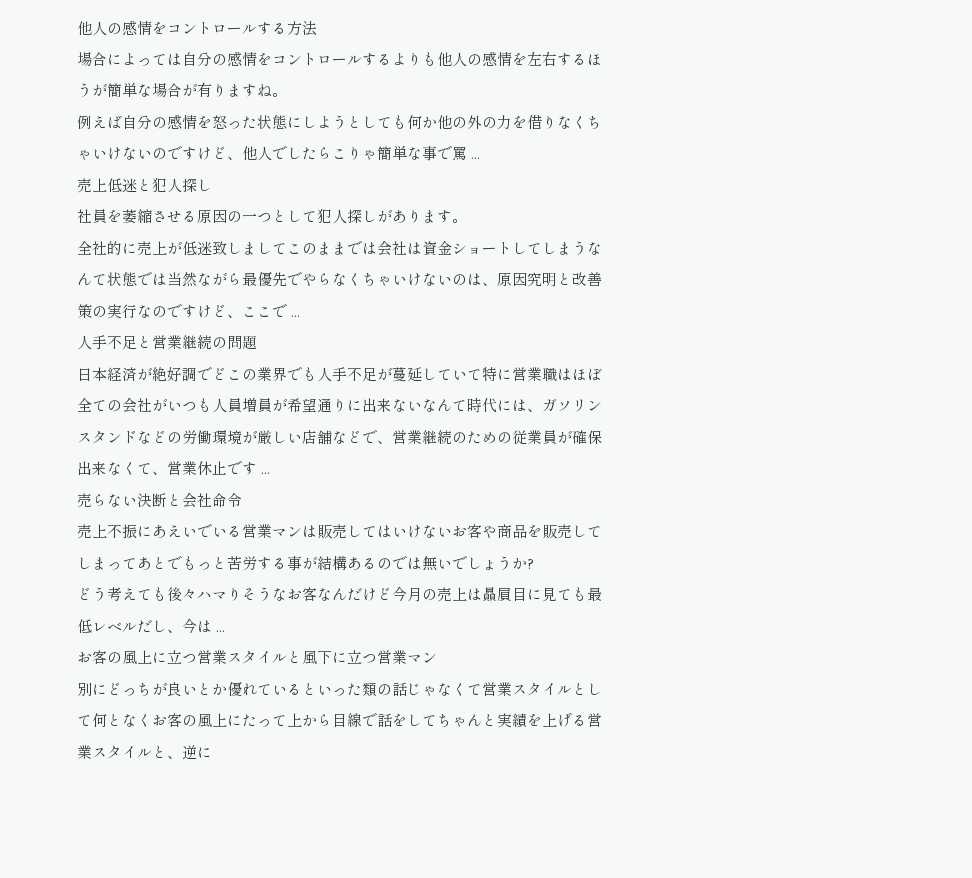他人の感情をコントロールする方法
場合によっては自分の感情をコントロールするよりも他人の感情を左右するほうが簡単な場合が有りますね。
例えば自分の感情を怒った状態にしようとしても何か他の外の力を借りなくちゃいけないのですけど、他人でしたらこりゃ簡単な事で罵 ...
売上低迷と犯人探し
社員を萎縮させる原因の一つとして犯人探しがあります。
全社的に売上が低迷致しましてこのままでは会社は資金ショートしてしまうなんて状態では当然ながら最優先でやらなくちゃいけないのは、原因究明と改善策の実行なのですけど、ここで ...
人手不足と営業継続の問題
日本経済が絶好調でどこの業界でも人手不足が蔓延していて特に営業職はほぼ全ての会社がいつも人員増員が希望通りに出来ないなんて時代には、ガソリンスタンドなどの労働環境が厳しい店舗などで、営業継続のための従業員が確保出来なくて、営業休止です ...
売らない決断と会社命令
売上不振にあえいでいる営業マンは販売してはいけないお客や商品を販売してしまってあとでもっと苦労する事が結構あるのでは無いでしょうか?
どう考えても後々ハマりそうなお客なんだけど今月の売上は贔屓目に見ても最低レベルだし、今は ...
お客の風上に立つ営業スタイルと風下に立つ営業マン
別にどっちが良いとか優れているといった類の話じゃなくて営業スタイルとして何となくお客の風上にたって上から目線で話をしてちゃんと実績を上げる営業スタイルと、逆に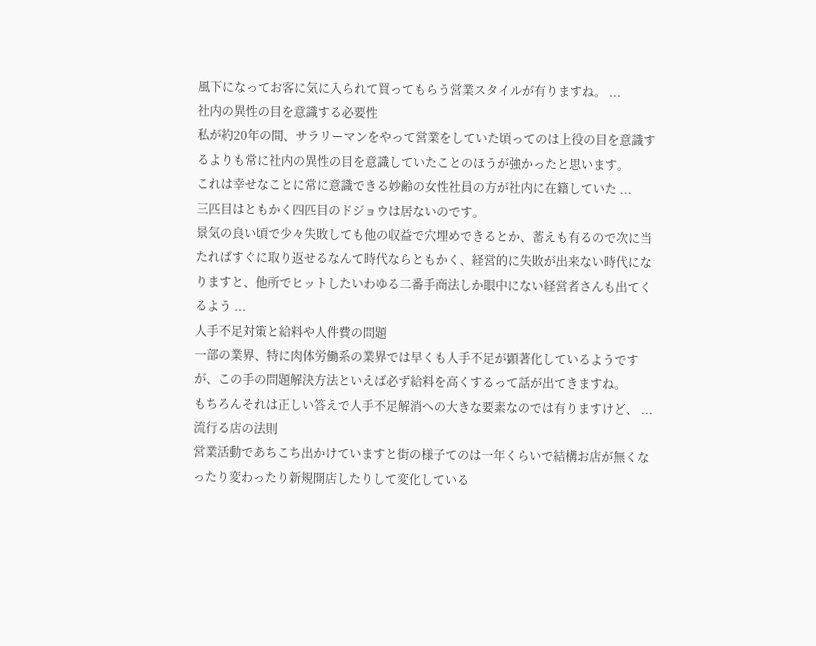風下になってお客に気に入られて買ってもらう営業スタイルが有りますね。 ...
社内の異性の目を意識する必要性
私が約20年の間、サラリーマンをやって営業をしていた頃ってのは上役の目を意識するよりも常に社内の異性の目を意識していたことのほうが強かったと思います。
これは幸せなことに常に意識できる妙齢の女性社員の方が社内に在籍していた ...
三匹目はともかく四匹目のドジョウは居ないのです。
景気の良い頃で少々失敗しても他の収益で穴埋めできるとか、蓄えも有るので次に当たればすぐに取り返せるなんて時代ならともかく、経営的に失敗が出来ない時代になりますと、他所でヒットしたいわゆる二番手商法しか眼中にない経営者さんも出てくるよう ...
人手不足対策と給料や人件費の問題
一部の業界、特に肉体労働系の業界では早くも人手不足が顕著化しているようですが、この手の問題解決方法といえば必ず給料を高くするって話が出てきますね。
もちろんそれは正しい答えで人手不足解消への大きな要素なのでは有りますけど、 ...
流行る店の法則
営業活動であちこち出かけていますと街の様子てのは一年くらいで結構お店が無くなったり変わったり新規開店したりして変化している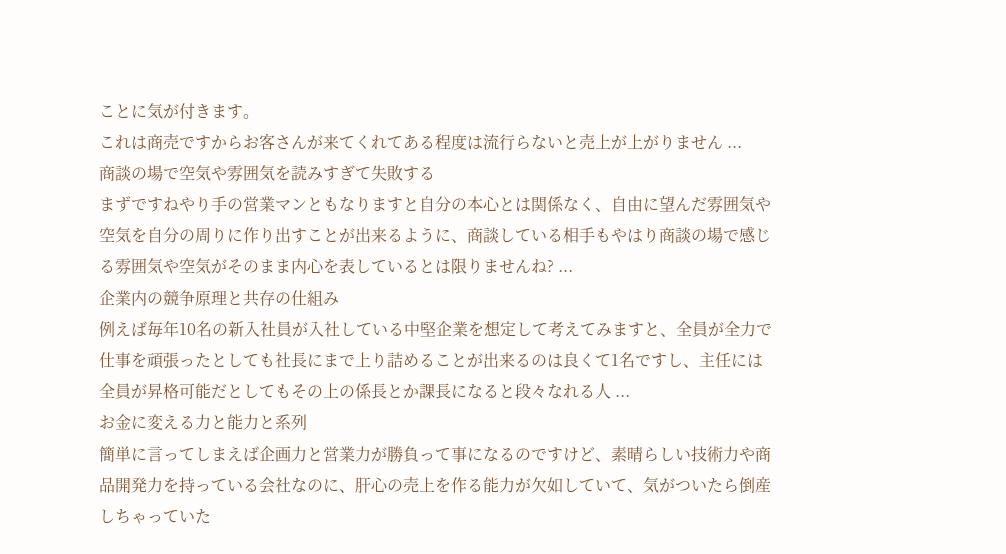ことに気が付きます。
これは商売ですからお客さんが来てくれてある程度は流行らないと売上が上がりません ...
商談の場で空気や雰囲気を読みすぎて失敗する
まずですねやり手の営業マンともなりますと自分の本心とは関係なく、自由に望んだ雰囲気や空気を自分の周りに作り出すことが出来るように、商談している相手もやはり商談の場で感じる雰囲気や空気がそのまま内心を表しているとは限りませんね? ...
企業内の競争原理と共存の仕組み
例えば毎年10名の新入社員が入社している中堅企業を想定して考えてみますと、全員が全力で仕事を頑張ったとしても社長にまで上り詰めることが出来るのは良くて1名ですし、主任には全員が昇格可能だとしてもその上の係長とか課長になると段々なれる人 ...
お金に変える力と能力と系列
簡単に言ってしまえば企画力と営業力が勝負って事になるのですけど、素晴らしい技術力や商品開発力を持っている会社なのに、肝心の売上を作る能力が欠如していて、気がついたら倒産しちゃっていた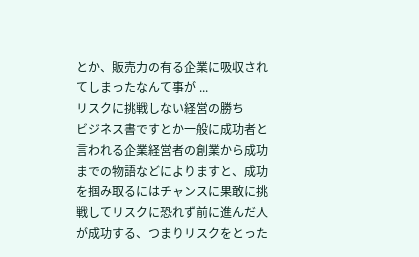とか、販売力の有る企業に吸収されてしまったなんて事が ...
リスクに挑戦しない経営の勝ち
ビジネス書ですとか一般に成功者と言われる企業経営者の創業から成功までの物語などによりますと、成功を掴み取るにはチャンスに果敢に挑戦してリスクに恐れず前に進んだ人が成功する、つまりリスクをとった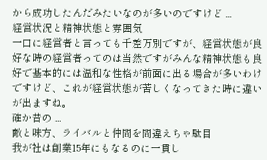から成功したんだみたいなのが多いのですけど ...
経営状況と精神状態と雰囲気
一口に経営者と言っても千差万別ですが、経営状態が良好な時の経営者ってのは当然ですがみんな精神状態も良好で基本的には温和な性格が前面に出る場合が多いわけですけど、これが経営状態が苦しくなってきた時に違いが出ますね。
確か昔の ...
敵と味方、ライバルと仲間を間違えちゃ駄目
我が社は創業15年にもなるのに一貫し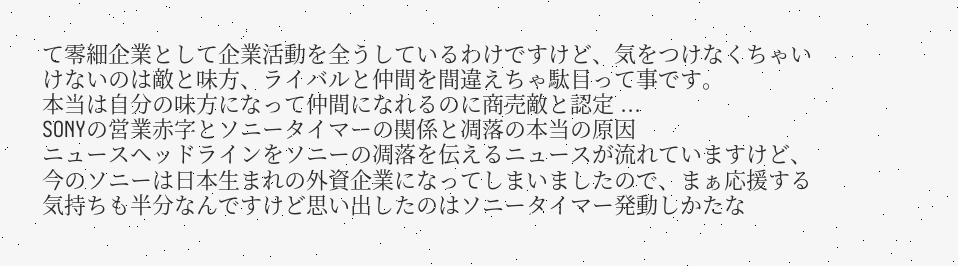て零細企業として企業活動を全うしているわけですけど、気をつけなくちゃいけないのは敵と味方、ライバルと仲間を間違えちゃ駄目って事です。
本当は自分の味方になって仲間になれるのに商売敵と認定 ...
SONYの営業赤字とソニータイマーの関係と凋落の本当の原因
ニュースヘッドラインをソニーの凋落を伝えるニュースが流れていますけど、今のソニーは日本生まれの外資企業になってしまいましたので、まぁ応援する気持ちも半分なんですけど思い出したのはソニータイマー発動しかたな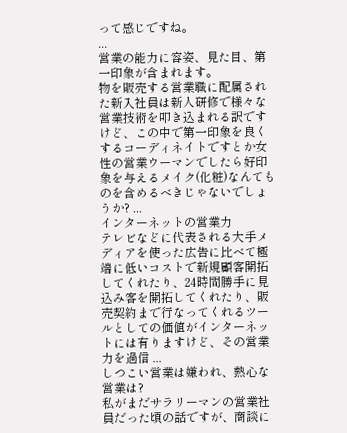って感じですね。
...
営業の能力に容姿、見た目、第一印象が含まれます。
物を販売する営業職に配属された新入社員は新人研修で様々な営業技術を叩き込まれる訳ですけど、この中で第一印象を良くするコーディネイトですとか女性の営業ウーマンでしたら好印象を与えるメイク(化粧)なんてものを含めるべきじゃないでしょうか? ...
インターネットの営業力
テレビなどに代表される大手メディアを使った広告に比べて極端に低いコストで新規顧客開拓してくれたり、24時間勝手に見込み客を開拓してくれたり、販売契約まで行なってくれるツールとしての価値がインターネットには有りますけど、その営業力を過信 ...
しつこい営業は嫌われ、熱心な営業は?
私がまだサラリーマンの営業社員だった頃の話ですが、商談に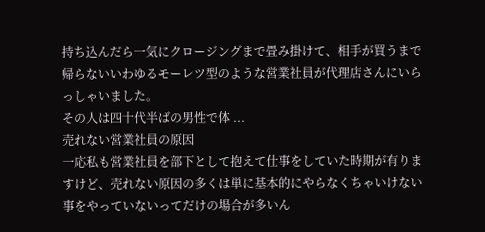持ち込んだら一気にクロージングまで畳み掛けて、相手が買うまで帰らないいわゆるモーレツ型のような営業社員が代理店さんにいらっしゃいました。
その人は四十代半ばの男性で体 ...
売れない営業社員の原因
一応私も営業社員を部下として抱えて仕事をしていた時期が有りますけど、売れない原因の多くは単に基本的にやらなくちゃいけない事をやっていないってだけの場合が多いん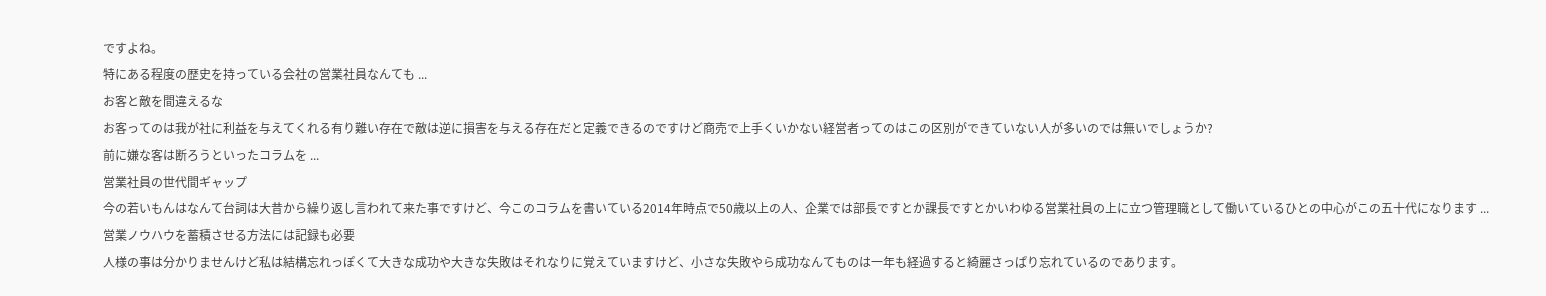ですよね。
特にある程度の歴史を持っている会社の営業社員なんても ...
お客と敵を間違えるな
お客ってのは我が社に利益を与えてくれる有り難い存在で敵は逆に損害を与える存在だと定義できるのですけど商売で上手くいかない経営者ってのはこの区別ができていない人が多いのでは無いでしょうか?
前に嫌な客は断ろうといったコラムを ...
営業社員の世代間ギャップ
今の若いもんはなんて台詞は大昔から繰り返し言われて来た事ですけど、今このコラムを書いている2014年時点で50歳以上の人、企業では部長ですとか課長ですとかいわゆる営業社員の上に立つ管理職として働いているひとの中心がこの五十代になります ...
営業ノウハウを蓄積させる方法には記録も必要
人様の事は分かりませんけど私は結構忘れっぽくて大きな成功や大きな失敗はそれなりに覚えていますけど、小さな失敗やら成功なんてものは一年も経過すると綺麗さっぱり忘れているのであります。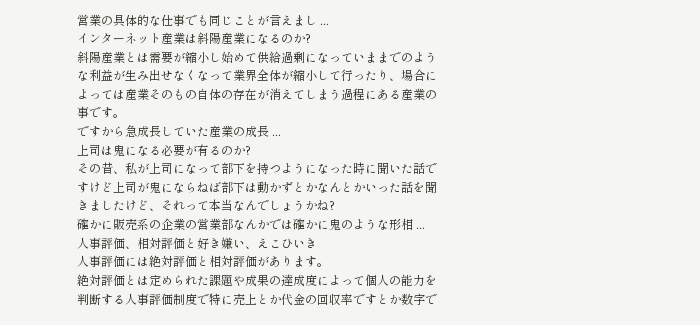営業の具体的な仕事でも同じことが言えまし ...
インターネット産業は斜陽産業になるのか?
斜陽産業とは需要が縮小し始めて供給過剰になっていままでのような利益が生み出せなくなって業界全体が縮小して行ったり、場合によっては産業そのもの自体の存在が消えてしまう過程にある産業の事です。
ですから急成長していた産業の成長 ...
上司は鬼になる必要が有るのか?
その昔、私が上司になって部下を持つようになった時に聞いた話ですけど上司が鬼にならねば部下は動かずとかなんとかいった話を聞きましたけど、それって本当なんでしょうかね?
確かに販売系の企業の営業部なんかでは確かに鬼のような形相 ...
人事評価、相対評価と好き嫌い、えこひいき
人事評価には絶対評価と相対評価があります。
絶対評価とは定められた課題や成果の達成度によって個人の能力を判断する人事評価制度で特に売上とか代金の回収率ですとか数字で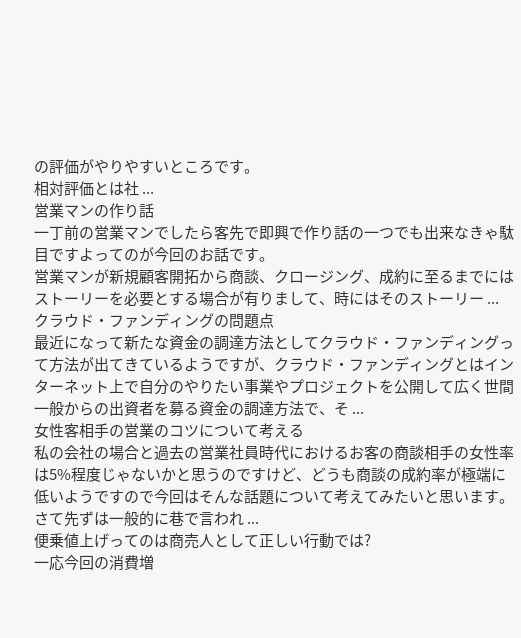の評価がやりやすいところです。
相対評価とは社 ...
営業マンの作り話
一丁前の営業マンでしたら客先で即興で作り話の一つでも出来なきゃ駄目ですよってのが今回のお話です。
営業マンが新規顧客開拓から商談、クロージング、成約に至るまでにはストーリーを必要とする場合が有りまして、時にはそのストーリー ...
クラウド・ファンディングの問題点
最近になって新たな資金の調達方法としてクラウド・ファンディングって方法が出てきているようですが、クラウド・ファンディングとはインターネット上で自分のやりたい事業やプロジェクトを公開して広く世間一般からの出資者を募る資金の調達方法で、そ ...
女性客相手の営業のコツについて考える
私の会社の場合と過去の営業社員時代におけるお客の商談相手の女性率は5%程度じゃないかと思うのですけど、どうも商談の成約率が極端に低いようですので今回はそんな話題について考えてみたいと思います。
さて先ずは一般的に巷で言われ ...
便乗値上げってのは商売人として正しい行動では?
一応今回の消費増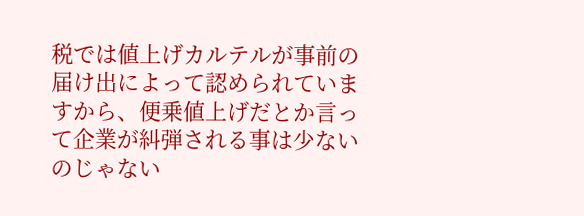税では値上げカルテルが事前の届け出によって認められていますから、便乗値上げだとか言って企業が糾弾される事は少ないのじゃない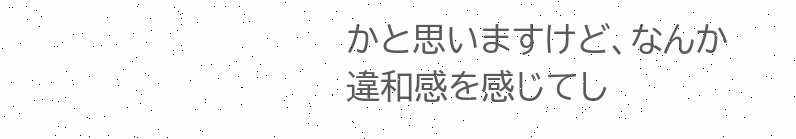かと思いますけど、なんか違和感を感じてし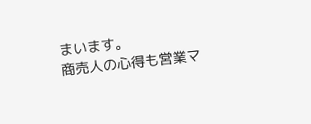まいます。
商売人の心得も営業マ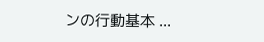ンの行動基本 ...